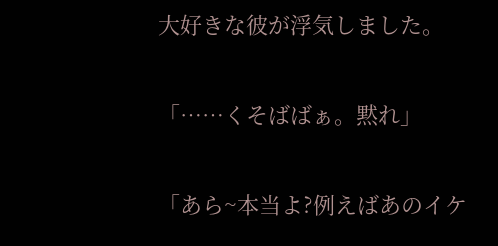大好きな彼が浮気しました。

「……くそばばぁ。黙れ」

「あら~本当よ?例えばあのイケ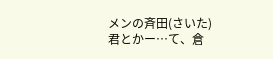メンの斉田(さいた)君とかー…て、倉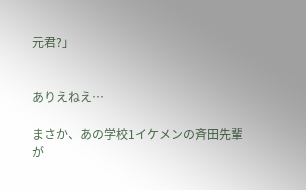元君?」


ありえねえ…

まさか、あの学校1イケメンの斉田先輩が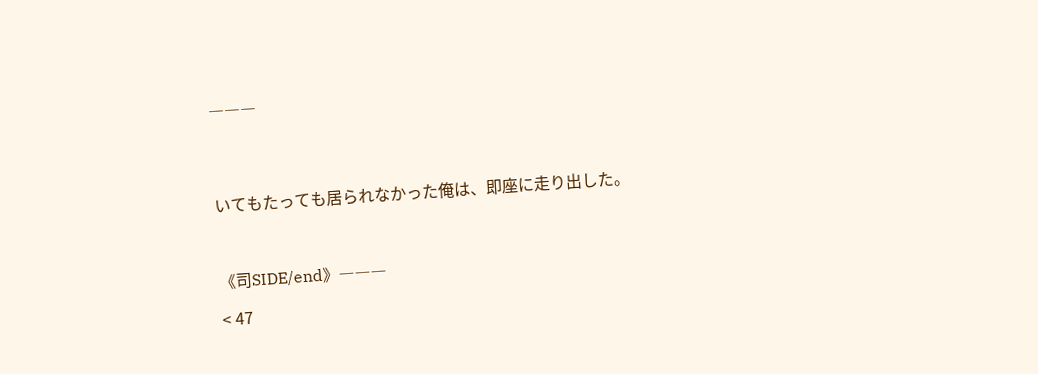―――




いてもたっても居られなかった俺は、即座に走り出した。



《司SIDE/end》―――

< 47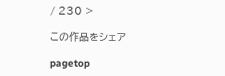/ 230 >

この作品をシェア

pagetop